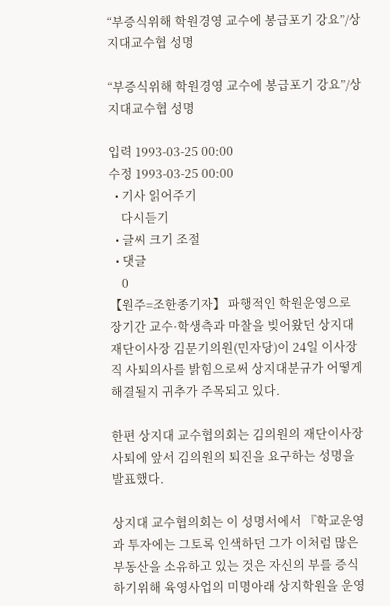“부증식위해 학원경영 교수에 봉급포기 강요”/상지대교수협 성명

“부증식위해 학원경영 교수에 봉급포기 강요”/상지대교수협 성명

입력 1993-03-25 00:00
수정 1993-03-25 00:00
  • 기사 읽어주기
    다시듣기
  • 글씨 크기 조절
  • 댓글
    0
【원주=조한종기자】 파행적인 학원운영으로 장기간 교수·학생측과 마찰을 빚어왔던 상지대 재단이사장 김문기의원(민자당)이 24일 이사장직 사퇴의사를 밝힘으로써 상지대분규가 어떻게 해결될지 귀추가 주목되고 있다.

한편 상지대 교수협의회는 김의원의 재단이사장 사퇴에 앞서 김의원의 퇴진을 요구하는 성명을 발표했다.

상지대 교수협의회는 이 성명서에서 『학교운영과 투자에는 그토록 인색하던 그가 이처럼 많은 부동산을 소유하고 있는 것은 자신의 부를 증식하기위해 육영사업의 미명아래 상지학원을 운영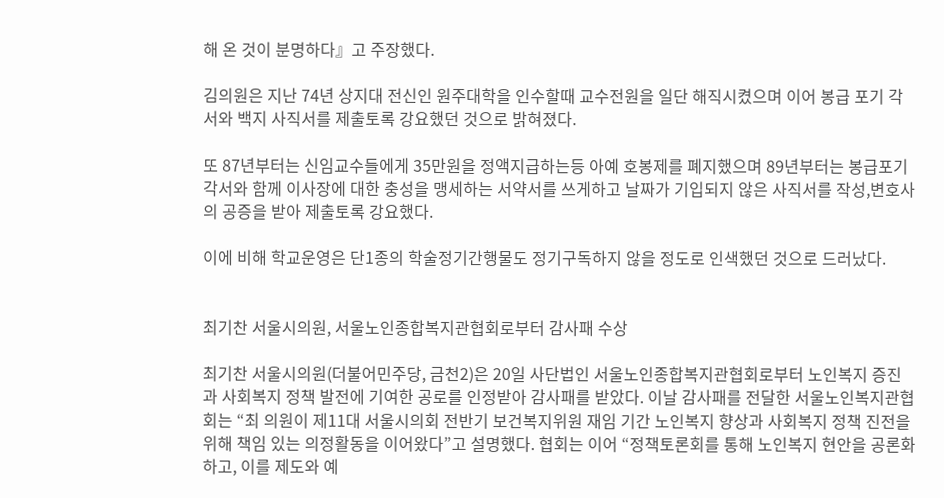해 온 것이 분명하다』고 주장했다.

김의원은 지난 74년 상지대 전신인 원주대학을 인수할때 교수전원을 일단 해직시켰으며 이어 봉급 포기 각서와 백지 사직서를 제출토록 강요했던 것으로 밝혀졌다.

또 87년부터는 신임교수들에게 35만원을 정액지급하는등 아예 호봉제를 폐지했으며 89년부터는 봉급포기각서와 함께 이사장에 대한 충성을 맹세하는 서약서를 쓰게하고 날짜가 기입되지 않은 사직서를 작성,변호사의 공증을 받아 제출토록 강요했다.

이에 비해 학교운영은 단1종의 학술정기간행물도 정기구독하지 않을 정도로 인색했던 것으로 드러났다.


최기찬 서울시의원, 서울노인종합복지관협회로부터 감사패 수상

최기찬 서울시의원(더불어민주당, 금천2)은 20일 사단법인 서울노인종합복지관협회로부터 노인복지 증진과 사회복지 정책 발전에 기여한 공로를 인정받아 감사패를 받았다. 이날 감사패를 전달한 서울노인복지관협회는 “최 의원이 제11대 서울시의회 전반기 보건복지위원 재임 기간 노인복지 향상과 사회복지 정책 진전을 위해 책임 있는 의정활동을 이어왔다”고 설명했다. 협회는 이어 “정책토론회를 통해 노인복지 현안을 공론화하고, 이를 제도와 예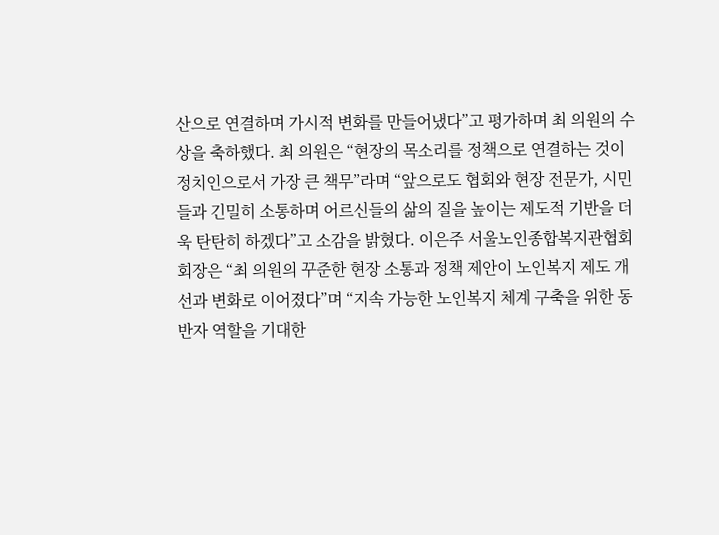산으로 연결하며 가시적 변화를 만들어냈다”고 평가하며 최 의원의 수상을 축하했다. 최 의원은 “현장의 목소리를 정책으로 연결하는 것이 정치인으로서 가장 큰 책무”라며 “앞으로도 협회와 현장 전문가, 시민들과 긴밀히 소통하며 어르신들의 삶의 질을 높이는 제도적 기반을 더욱 탄탄히 하겠다”고 소감을 밝혔다. 이은주 서울노인종합복지관협회 회장은 “최 의원의 꾸준한 현장 소통과 정책 제안이 노인복지 제도 개선과 변화로 이어졌다”며 “지속 가능한 노인복지 체계 구축을 위한 동반자 역할을 기대한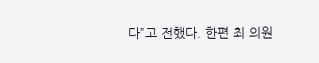다”고 전했다. 한편 최 의원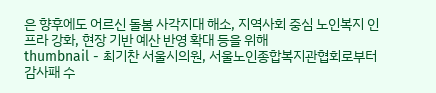은 향후에도 어르신 돌봄 사각지대 해소, 지역사회 중심 노인복지 인프라 강화, 현장 기반 예산 반영 확대 등을 위해
thumbnail - 최기찬 서울시의원, 서울노인종합복지관협회로부터 감사패 수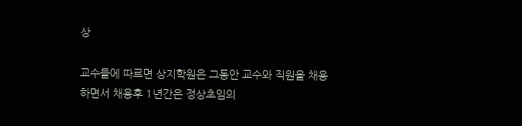상

교수들에 따르면 상지학원은 그동안 교수와 직원을 채용하면서 채용후 1년간은 정상초임의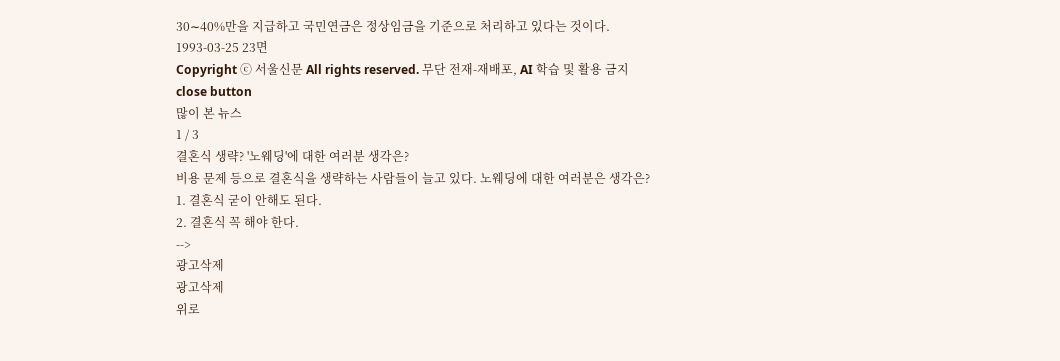30∼40%만을 지급하고 국민연금은 정상임금을 기준으로 처리하고 있다는 것이다.
1993-03-25 23면
Copyright ⓒ 서울신문 All rights reserved. 무단 전재-재배포, AI 학습 및 활용 금지
close button
많이 본 뉴스
1 / 3
결혼식 생략? '노웨딩'에 대한 여러분 생각은?
비용 문제 등으로 결혼식을 생략하는 사람들이 늘고 있다. 노웨딩에 대한 여러분은 생각은?
1. 결혼식 굳이 안해도 된다.
2. 결혼식 꼭 해야 한다.
-->
광고삭제
광고삭제
위로